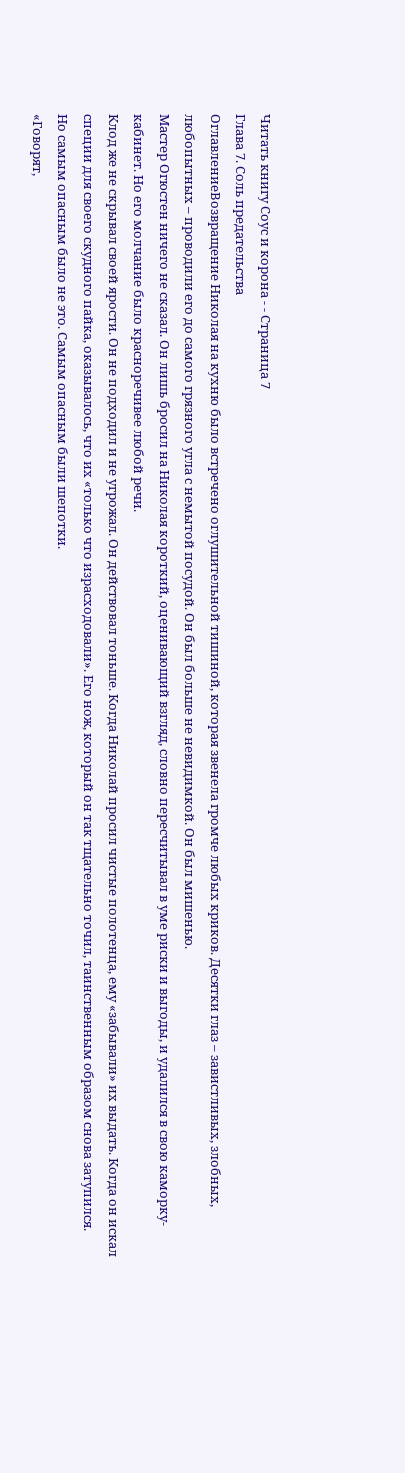Читать книгу Соус и корона - - Страница 7
Глава 7. Соль предательства
ОглавлениеВозвращение Николая на кухню было встречено оглушительной тишиной, которая звенела громче любых криков. Десятки глаз – завистливых, злобных, любопытных – проводили его до самого грязного угла с немытой посудой. Он был больше не невидимкой. Он был мишенью.
Мастер Огюстен ничего не сказал. Он лишь бросил на Николая короткий, оценивающий взгляд, словно пересчитывал в уме риски и выгоды, и удалился в свою каморку-кабинет. Но его молчание было красноречивее любой речи.
Клод же не скрывал своей ярости. Он не подходил и не угрожал. Он действовал тоньше. Когда Николай просил чистые полотенца, ему «забывали» их выдать. Когда он искал специи для своего скудного пайка, оказывалось, что их «только что израсходовали». Его нож, который он так тщательно точил, таинственным образом снова затупился.
Но самым опасным было не это. Самым опасным были шепотки.
«Говорят,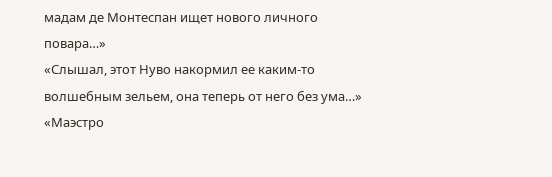мадам де Монтеспан ищет нового личного повара…»
«Слышал, этот Нуво накормил ее каким-то волшебным зельем, она теперь от него без ума…»
«Маэстро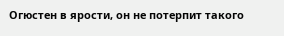Огюстен в ярости, он не потерпит такого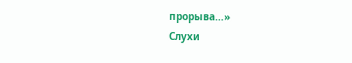прорыва…»
Слухи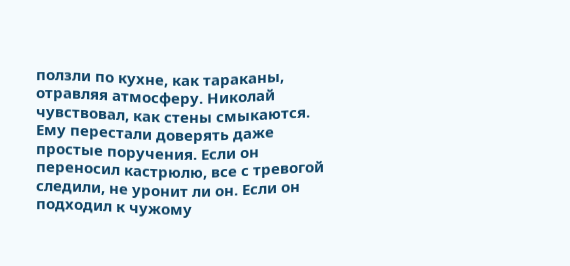ползли по кухне, как тараканы, отравляя атмосферу. Николай чувствовал, как стены смыкаются. Ему перестали доверять даже простые поручения. Если он переносил кастрюлю, все с тревогой следили, не уронит ли он. Если он подходил к чужому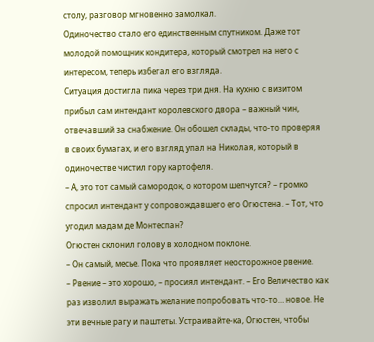столу, разговор мгновенно замолкал.
Одиночество стало его единственным спутником. Даже тот молодой помощник кондитера, который смотрел на него с интересом, теперь избегал его взгляда.
Ситуация достигла пика через три дня. На кухню с визитом прибыл сам интендант королевского двора – важный чин, отвечавший за снабжение. Он обошел склады, что-то проверяя в своих бумагах, и его взгляд упал на Николая, который в одиночестве чистил гору картофеля.
– А, это тот самый самородок, о котором шепчутся? – громко спросил интендант у сопровождавшего его Огюстена. – Тот, что угодил мадам де Монтеспан?
Огюстен склонил голову в холодном поклоне.
– Он самый, месье. Пока что проявляет неосторожное рвение.
– Рвение – это хорошо, – просиял интендант. – Его Величество как раз изволил выражать желание попробовать что-то… новое. Не эти вечные рагу и паштеты. Устраивайте-ка, Огюстен, чтобы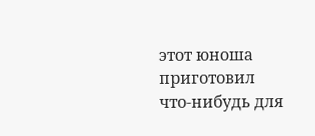этот юноша приготовил что-нибудь для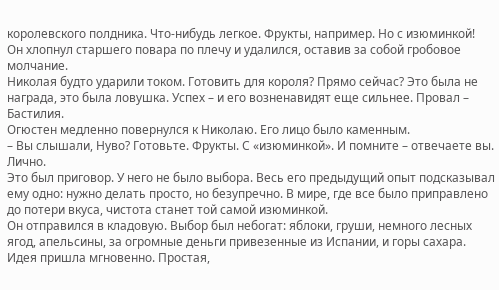королевского полдника. Что-нибудь легкое. Фрукты, например. Но с изюминкой!
Он хлопнул старшего повара по плечу и удалился, оставив за собой гробовое молчание.
Николая будто ударили током. Готовить для короля? Прямо сейчас? Это была не награда, это была ловушка. Успех – и его возненавидят еще сильнее. Провал – Бастилия.
Огюстен медленно повернулся к Николаю. Его лицо было каменным.
– Вы слышали, Нуво? Готовьте. Фрукты. С «изюминкой». И помните – отвечаете вы. Лично.
Это был приговор. У него не было выбора. Весь его предыдущий опыт подсказывал ему одно: нужно делать просто, но безупречно. В мире, где все было приправлено до потери вкуса, чистота станет той самой изюминкой.
Он отправился в кладовую. Выбор был небогат: яблоки, груши, немного лесных ягод, апельсины, за огромные деньги привезенные из Испании, и горы сахара. Идея пришла мгновенно. Простая,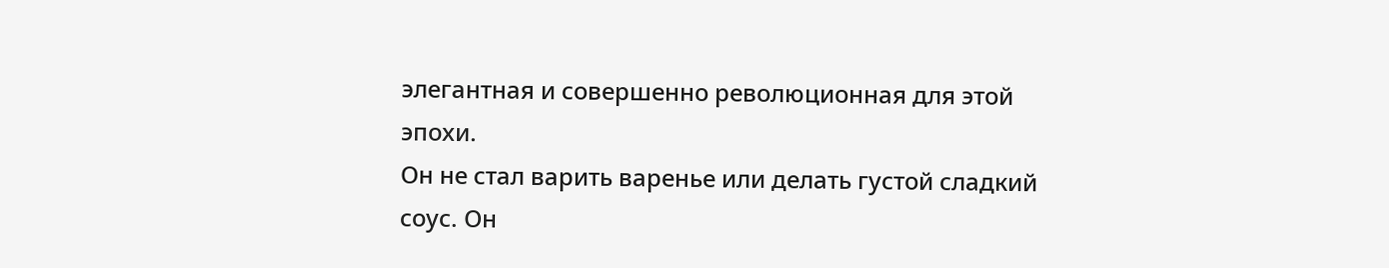элегантная и совершенно революционная для этой эпохи.
Он не стал варить варенье или делать густой сладкий соус. Он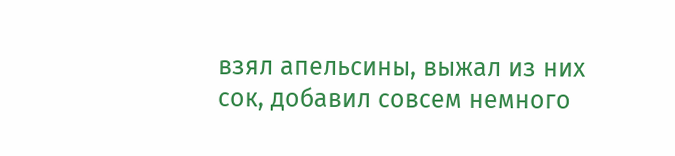взял апельсины, выжал из них сок, добавил совсем немного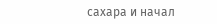сахара и начал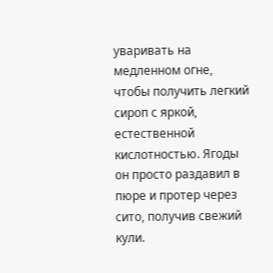уваривать на медленном огне, чтобы получить легкий сироп с яркой, естественной кислотностью. Ягоды он просто раздавил в пюре и протер через сито, получив свежий кули.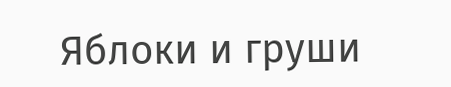Яблоки и груши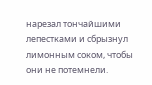нарезал тончайшими лепестками и сбрызнул лимонным соком, чтобы они не потемнели.